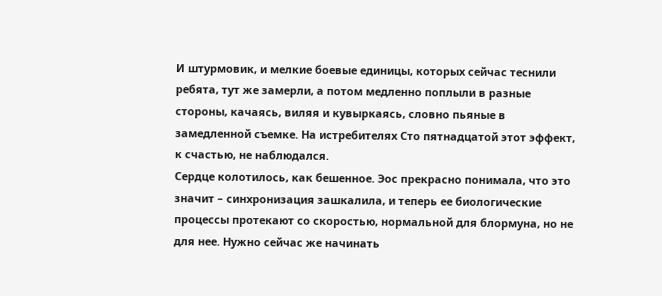И штурмовик, и мелкие боевые единицы, которых сейчас теснили ребята, тут же замерли, а потом медленно поплыли в разные стороны, качаясь, виляя и кувыркаясь, словно пьяные в замедленной съемке. На истребителях Сто пятнадцатой этот эффект, к счастью, не наблюдался.
Сердце колотилось, как бешенное. Эос прекрасно понимала, что это значит – синхронизация зашкалила, и теперь ее биологические процессы протекают со скоростью, нормальной для блормуна, но не для нее. Нужно сейчас же начинать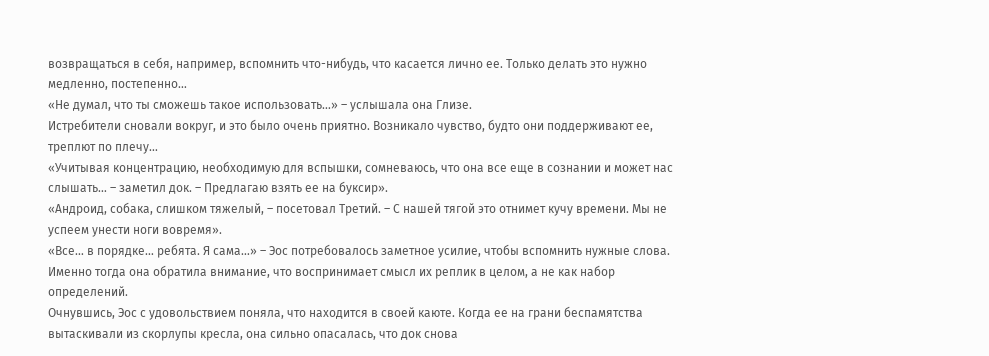возвращаться в себя, например, вспомнить что-нибудь, что касается лично ее. Только делать это нужно медленно, постепенно…
«Не думал, что ты сможешь такое использовать…» – услышала она Глизе.
Истребители сновали вокруг, и это было очень приятно. Возникало чувство, будто они поддерживают ее, треплют по плечу…
«Учитывая концентрацию, необходимую для вспышки, сомневаюсь, что она все еще в сознании и может нас слышать… – заметил док. – Предлагаю взять ее на буксир».
«Андроид, собака, слишком тяжелый, – посетовал Третий. – С нашей тягой это отнимет кучу времени. Мы не успеем унести ноги вовремя».
«Все… в порядке… ребята. Я сама…» – Эос потребовалось заметное усилие, чтобы вспомнить нужные слова. Именно тогда она обратила внимание, что воспринимает смысл их реплик в целом, а не как набор определений.
Очнувшись, Эос с удовольствием поняла, что находится в своей каюте. Когда ее на грани беспамятства вытаскивали из скорлупы кресла, она сильно опасалась, что док снова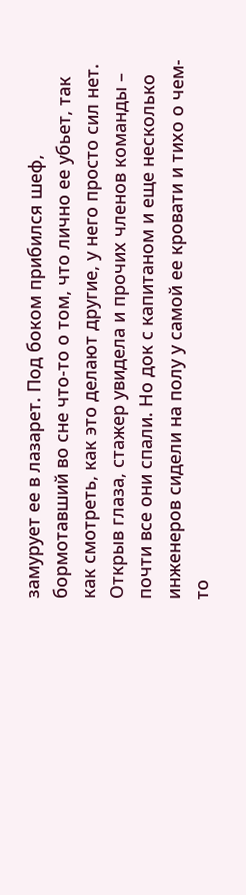замурует ее в лазарет. Под боком прибился шеф, бормотавший во сне что-то о том, что лично ее убьет, так как смотреть, как это делают другие, у него просто сил нет.
Открыв глаза, стажер увидела и прочих членов команды – почти все они спали. Но док с капитаном и еще несколько инженеров сидели на полу у самой ее кровати и тихо о чем-то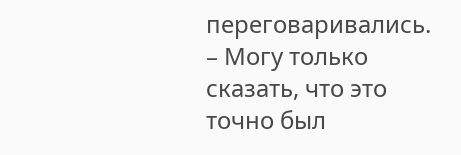переговаривались.
– Могу только сказать, что это точно был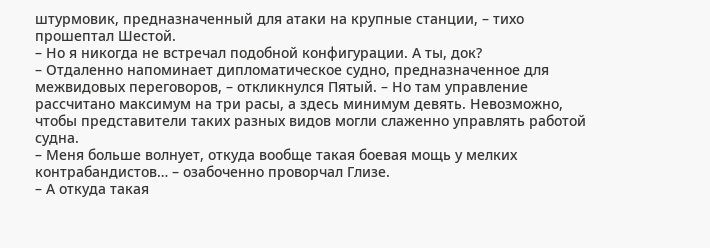штурмовик, предназначенный для атаки на крупные станции, – тихо прошептал Шестой.
– Но я никогда не встречал подобной конфигурации. А ты, док?
– Отдаленно напоминает дипломатическое судно, предназначенное для межвидовых переговоров, – откликнулся Пятый. – Но там управление рассчитано максимум на три расы, а здесь минимум девять. Невозможно, чтобы представители таких разных видов могли слаженно управлять работой судна.
– Меня больше волнует, откуда вообще такая боевая мощь у мелких контрабандистов… – озабоченно проворчал Глизе.
– А откуда такая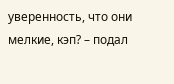уверенность, что они мелкие, кэп? – подал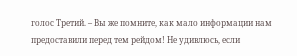голос Третий. – Вы же помните, как мало информации нам предоставили перед тем рейдом! Не удивлюсь, если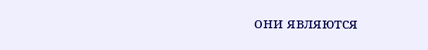они являются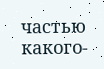частью какого-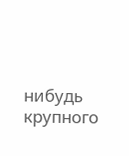нибудь крупного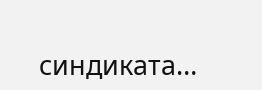синдиката…